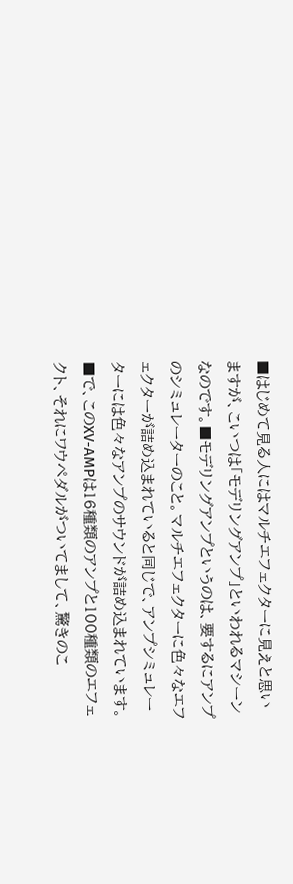■はじめて見る人にはマルチエフェクターに見えと思いますが、こいつは「モデリングアンプ」といわれるマシーンなのです。■モデリングアンプというのは、要するにアンプのシミュレーターのこと。マルチエフェクターに色々なエフェクターが詰め込まれていると同じで、アンプシミュレーターには色々なアンプのサウンドが詰め込まれています。
■で、このXV-AMPは16種類のアンプと100種類のエフェクト、それにワウペダルがついてまして、驚きのこ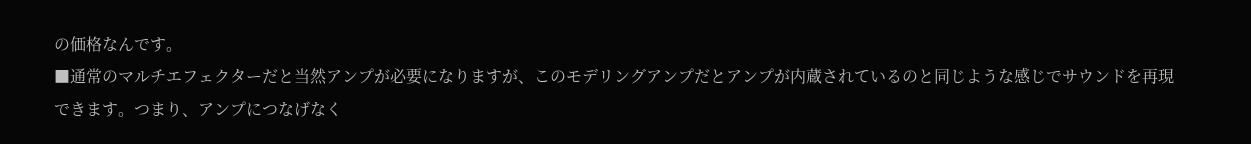の価格なんです。
■通常のマルチエフェクターだと当然アンプが必要になりますが、このモデリングアンプだとアンプが内蔵されているのと同じような感じでサウンドを再現できます。つまり、アンプにつなげなく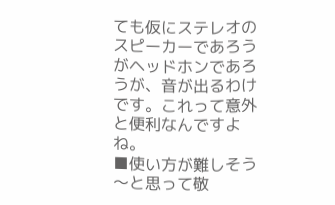ても仮にステレオのスピーカーであろうがヘッドホンであろうが、音が出るわけです。これって意外と便利なんですよね。
■使い方が難しそう〜と思って敬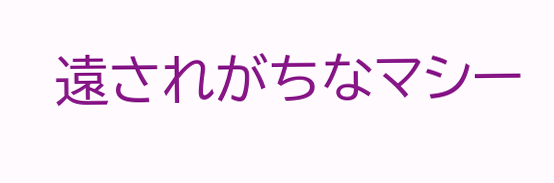遠されがちなマシー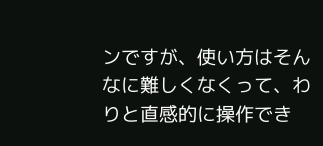ンですが、使い方はそんなに難しくなくって、わりと直感的に操作でき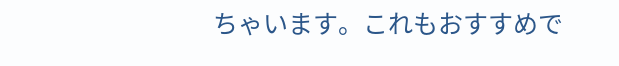ちゃいます。これもおすすめで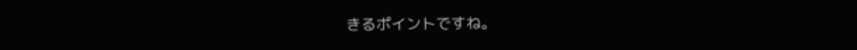きるポイントですね。